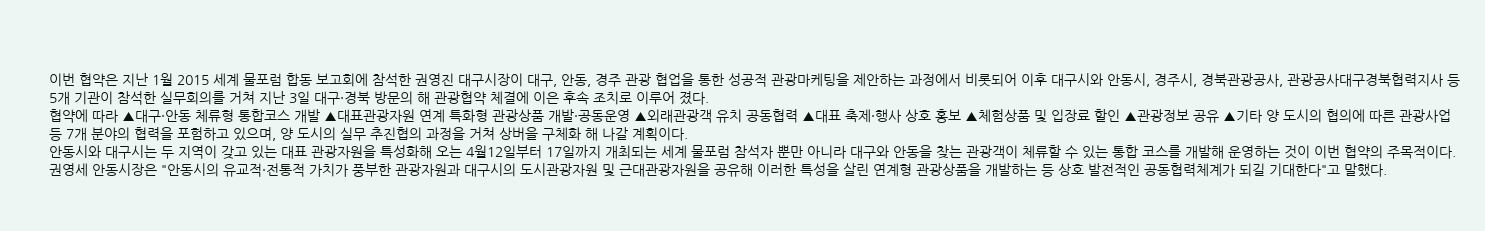이번 협약은 지난 1월 2015 세계 물포럼 합동 보고회에 참석한 권영진 대구시장이 대구, 안동, 경주 관광 협업을 통한 성공적 관광마케팅을 제안하는 과정에서 비롯되어 이후 대구시와 안동시, 경주시, 경북관광공사, 관광공사대구경북협력지사 등 5개 기관이 참석한 실무회의를 거쳐 지난 3일 대구·경북 방문의 해 관광협약 체결에 이은 후속 조치로 이루어 졌다.
협약에 따라 ▲대구·안동 체류형 통합코스 개발 ▲대표관광자원 연계 특화형 관광상품 개발·공동운영 ▲외래관광객 유치 공동협력 ▲대표 축제·행사 상호 홍보 ▲체험상품 및 입장료 할인 ▲관광정보 공유 ▲기타 양 도시의 협의에 따른 관광사업 등 7개 분야의 협력을 포험하고 있으며, 양 도시의 실무 추진협의 과정을 거쳐 상버을 구체화 해 나갈 계획이다.
안동시와 대구시는 두 지역이 갖고 있는 대표 관광자원을 특성화해 오는 4월12일부터 17일까지 개최되는 세계 물포럼 참석자 뿐만 아니라 대구와 안동을 찾는 관광객이 체류할 수 있는 통합 코스를 개발해 운영하는 것이 이번 협약의 주목적이다.
권영세 안동시장은 "안동시의 유교적·전통적 가치가 풍부한 관광자원과 대구시의 도시관광자원 및 근대관광자원을 공유해 이러한 특성을 살린 연계형 관광상품을 개발하는 등 상호 발전적인 공동협력체계가 되길 기대한다"고 말했다.